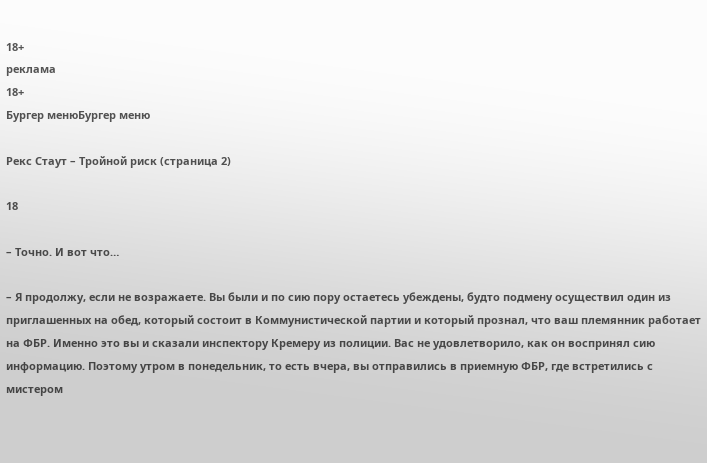18+
реклама
18+
Бургер менюБургер меню

Рекс Стаут – Тройной риск (страница 2)

18

– Точно. И вот что…

– Я продолжу, если не возражаете. Вы были и по сию пору остаетесь убеждены, будто подмену осуществил один из приглашенных на обед, который состоит в Коммунистической партии и который прознал, что ваш племянник работает на ФБР. Именно это вы и сказали инспектору Кремеру из полиции. Вас не удовлетворило, как он воспринял сию информацию. Поэтому утром в понедельник, то есть вчера, вы отправились в приемную ФБР, где встретились с мистером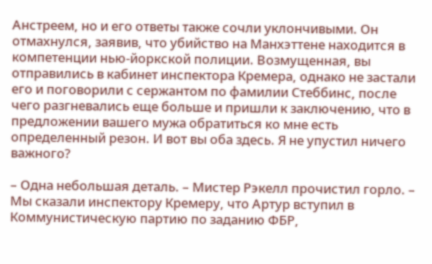Анстреем, но и его ответы также сочли уклончивыми. Он отмахнулся, заявив, что убийство на Манхэттене находится в компетенции нью-йоркской полиции. Возмущенная, вы отправились в кабинет инспектора Кремера, однако не застали его и поговорили с сержантом по фамилии Стеббинс, после чего разгневались еще больше и пришли к заключению, что в предложении вашего мужа обратиться ко мне есть определенный резон. И вот вы оба здесь. Я не упустил ничего важного?

– Одна небольшая деталь. – Мистер Рэкелл прочистил горло. – Мы сказали инспектору Кремеру, что Артур вступил в Коммунистическую партию по заданию ФБР,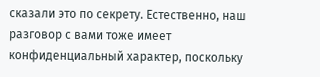сказали это по секрету. Естественно, наш разговор с вами тоже имеет конфиденциальный характер, поскольку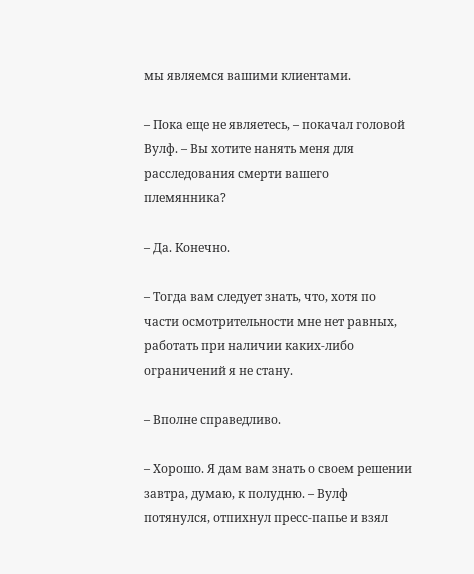мы являемся вашими клиентами.

– Пока еще не являетесь, – покачал головой Вулф. – Вы хотите нанять меня для расследования смерти вашего племянника?

– Да. Конечно.

– Тогда вам следует знать, что, хотя по части осмотрительности мне нет равных, работать при наличии каких-либо ограничений я не стану.

– Вполне справедливо.

– Хорошо. Я дам вам знать о своем решении завтра, думаю, к полудню. – Вулф потянулся, отпихнул пресс-папье и взял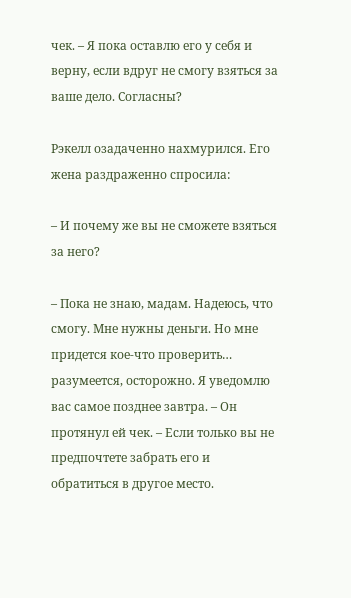чек. – Я пока оставлю его у себя и верну, если вдруг не смогу взяться за ваше дело. Согласны?

Рэкелл озадаченно нахмурился. Его жена раздраженно спросила:

– И почему же вы не сможете взяться за него?

– Пока не знаю, мадам. Надеюсь, что смогу. Мне нужны деньги. Но мне придется кое-что проверить… разумеется, осторожно. Я уведомлю вас самое позднее завтра. – Он протянул ей чек. – Если только вы не предпочтете забрать его и обратиться в другое место.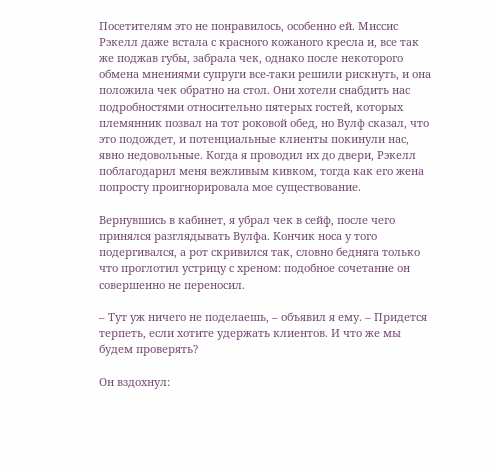Посетителям это не понравилось, особенно ей. Миссис Рэкелл даже встала с красного кожаного кресла и, все так же поджав губы, забрала чек, однако после некоторого обмена мнениями супруги все-таки решили рискнуть, и она положила чек обратно на стол. Они хотели снабдить нас подробностями относительно пятерых гостей, которых племянник позвал на тот роковой обед, но Вулф сказал, что это подождет, и потенциальные клиенты покинули нас, явно недовольные. Когда я проводил их до двери, Рэкелл поблагодарил меня вежливым кивком, тогда как его жена попросту проигнорировала мое существование.

Вернувшись в кабинет, я убрал чек в сейф, после чего принялся разглядывать Вулфа. Кончик носа у того подергивался, а рот скривился так, словно бедняга только что проглотил устрицу с хреном: подобное сочетание он совершенно не переносил.

– Тут уж ничего не поделаешь, – объявил я ему. – Придется терпеть, если хотите удержать клиентов. И что же мы будем проверять?

Он вздохнул: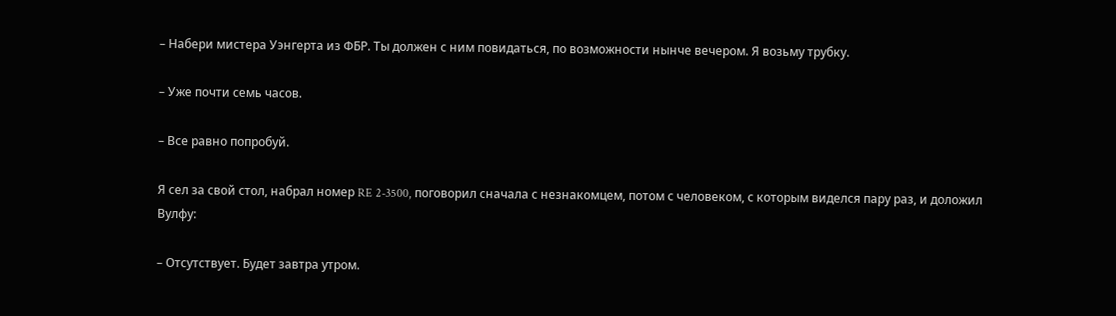– Набери мистера Уэнгерта из ФБР. Ты должен с ним повидаться, по возможности нынче вечером. Я возьму трубку.

– Уже почти семь часов.

– Все равно попробуй.

Я сел за свой стол, набрал номер RE 2-3500, поговорил сначала с незнакомцем, потом с человеком, с которым виделся пару раз, и доложил Вулфу:

– Отсутствует. Будет завтра утром.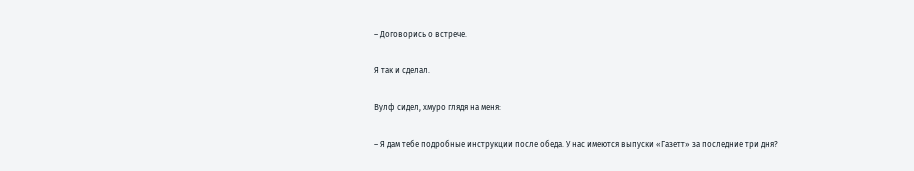– Договорись о встрече.

Я так и сделал.

Вулф сидел, хмуро глядя на меня:

– Я дам тебе подробные инструкции после обеда. У нас имеются выпуски «Газетт» за последние три дня?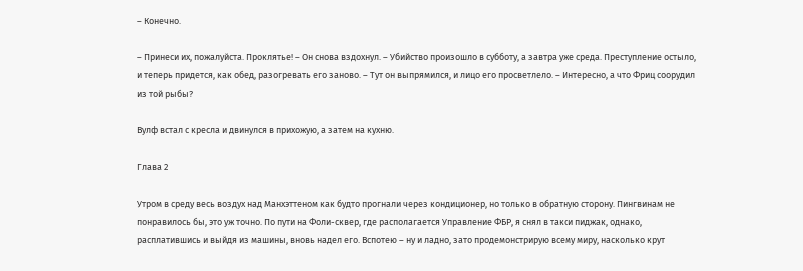– Конечно.

– Принеси их, пожалуйста. Проклятье! – Он снова вздохнул. – Убийство произошло в субботу, а завтра уже среда. Преступление остыло, и теперь придется, как обед, разогревать его заново. – Тут он выпрямился, и лицо его просветлело. – Интересно, а что Фриц соорудил из той рыбы?

Вулф встал с кресла и двинулся в прихожую, а затем на кухню.

Глава 2

Утром в среду весь воздух над Манхэттеном как будто прогнали через кондиционер, но только в обратную сторону. Пингвинам не понравилось бы, это уж точно. По пути на Фоли-сквер, где располагается Управление ФБР, я снял в такси пиджак, однако, расплатившись и выйдя из машины, вновь надел его. Вспотею – ну и ладно, зато продемонстрирую всему миру, насколько крут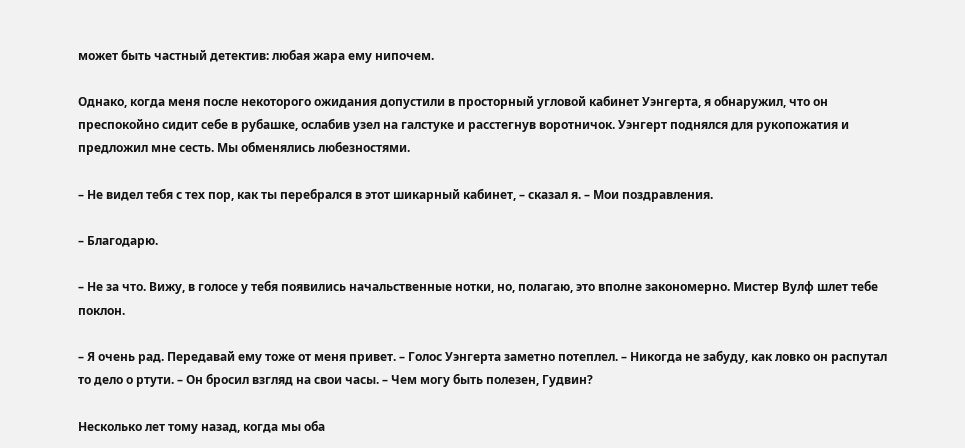может быть частный детектив: любая жара ему нипочем.

Однако, когда меня после некоторого ожидания допустили в просторный угловой кабинет Уэнгерта, я обнаружил, что он преспокойно сидит себе в рубашке, ослабив узел на галстуке и расстегнув воротничок. Уэнгерт поднялся для рукопожатия и предложил мне сесть. Мы обменялись любезностями.

– Не видел тебя с тех пор, как ты перебрался в этот шикарный кабинет, – сказал я. – Мои поздравления.

– Благодарю.

– Не за что. Вижу, в голосе у тебя появились начальственные нотки, но, полагаю, это вполне закономерно. Мистер Вулф шлет тебе поклон.

– Я очень рад. Передавай ему тоже от меня привет. – Голос Уэнгерта заметно потеплел. – Никогда не забуду, как ловко он распутал то дело о ртути. – Он бросил взгляд на свои часы. – Чем могу быть полезен, Гудвин?

Несколько лет тому назад, когда мы оба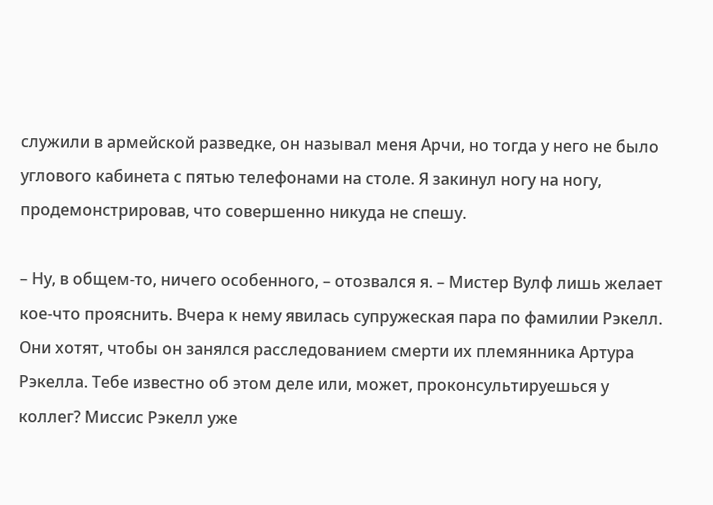служили в армейской разведке, он называл меня Арчи, но тогда у него не было углового кабинета с пятью телефонами на столе. Я закинул ногу на ногу, продемонстрировав, что совершенно никуда не спешу.

– Ну, в общем-то, ничего особенного, – отозвался я. – Мистер Вулф лишь желает кое-что прояснить. Вчера к нему явилась супружеская пара по фамилии Рэкелл. Они хотят, чтобы он занялся расследованием смерти их племянника Артура Рэкелла. Тебе известно об этом деле или, может, проконсультируешься у коллег? Миссис Рэкелл уже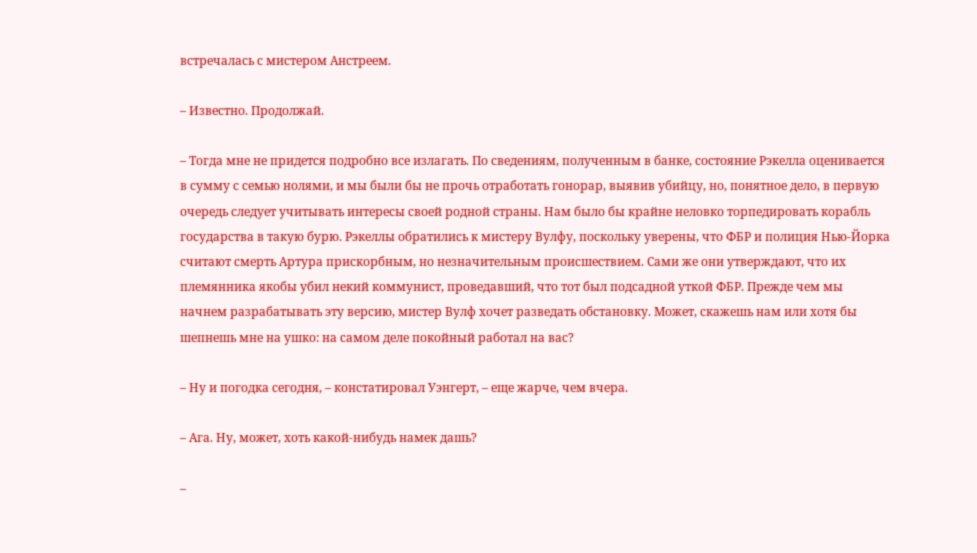встречалась с мистером Анстреем.

– Известно. Продолжай.

– Тогда мне не придется подробно все излагать. По сведениям, полученным в банке, состояние Рэкелла оценивается в сумму с семью нолями, и мы были бы не прочь отработать гонорар, выявив убийцу, но, понятное дело, в первую очередь следует учитывать интересы своей родной страны. Нам было бы крайне неловко торпедировать корабль государства в такую бурю. Рэкеллы обратились к мистеру Вулфу, поскольку уверены, что ФБР и полиция Нью-Йорка считают смерть Артура прискорбным, но незначительным происшествием. Сами же они утверждают, что их племянника якобы убил некий коммунист, проведавший, что тот был подсадной уткой ФБР. Прежде чем мы начнем разрабатывать эту версию, мистер Вулф хочет разведать обстановку. Может, скажешь нам или хотя бы шепнешь мне на ушко: на самом деле покойный работал на вас?

– Ну и погодка сегодня, – констатировал Уэнгерт, – еще жарче, чем вчера.

– Ага. Ну, может, хоть какой-нибудь намек дашь?

–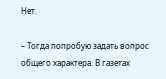Нет.

– Тогда попробую задать вопрос общего характера. В газетах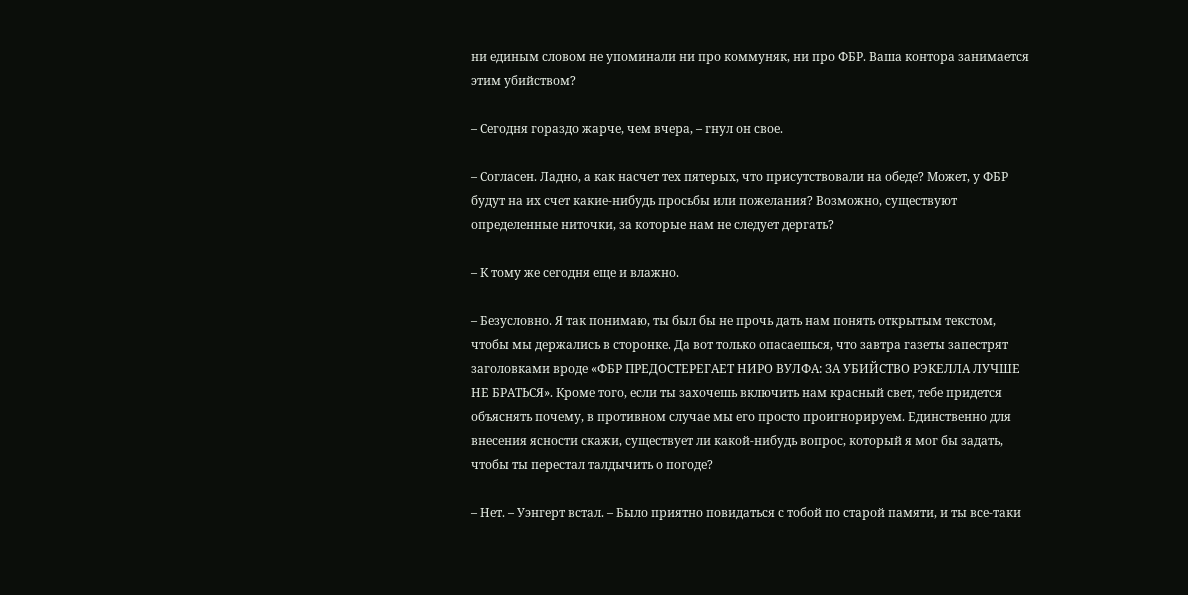ни единым словом не упоминали ни про коммуняк, ни про ФБР. Ваша контора занимается этим убийством?

– Сегодня гораздо жарче, чем вчера, – гнул он свое.

– Согласен. Ладно, а как насчет тех пятерых, что присутствовали на обеде? Может, у ФБР будут на их счет какие-нибудь просьбы или пожелания? Возможно, существуют определенные ниточки, за которые нам не следует дергать?

– К тому же сегодня еще и влажно.

– Безусловно. Я так понимаю, ты был бы не прочь дать нам понять открытым текстом, чтобы мы держались в сторонке. Да вот только опасаешься, что завтра газеты запестрят заголовками вроде «ФБР ПРЕДОСТЕРЕГАЕТ НИРО ВУЛФА: ЗА УБИЙСТВО РЭКЕЛЛА ЛУЧШЕ НЕ БРАТЬСЯ». Кроме того, если ты захочешь включить нам красный свет, тебе придется объяснять почему, в противном случае мы его просто проигнорируем. Единственно для внесения ясности скажи, существует ли какой-нибудь вопрос, который я мог бы задать, чтобы ты перестал талдычить о погоде?

– Нет. – Уэнгерт встал. – Было приятно повидаться с тобой по старой памяти, и ты все-таки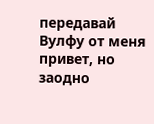передавай Вулфу от меня привет, но заодно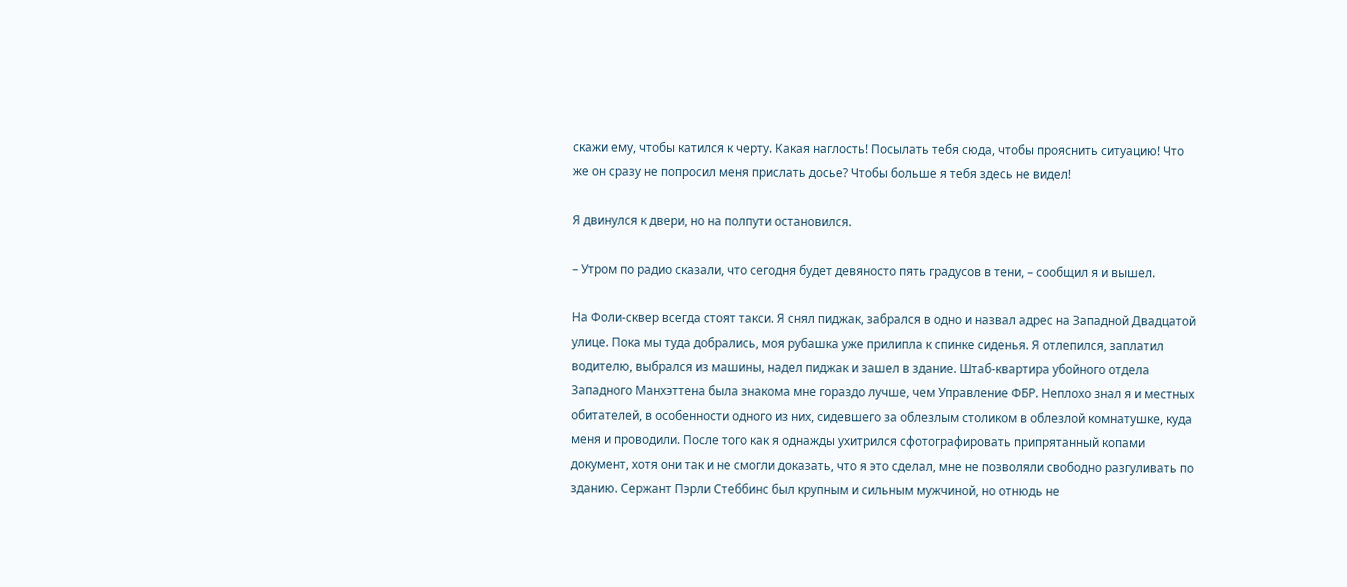скажи ему, чтобы катился к черту. Какая наглость! Посылать тебя сюда, чтобы прояснить ситуацию! Что же он сразу не попросил меня прислать досье? Чтобы больше я тебя здесь не видел!

Я двинулся к двери, но на полпути остановился.

– Утром по радио сказали, что сегодня будет девяносто пять градусов в тени, – сообщил я и вышел.

На Фоли-сквер всегда стоят такси. Я снял пиджак, забрался в одно и назвал адрес на Западной Двадцатой улице. Пока мы туда добрались, моя рубашка уже прилипла к спинке сиденья. Я отлепился, заплатил водителю, выбрался из машины, надел пиджак и зашел в здание. Штаб-квартира убойного отдела Западного Манхэттена была знакома мне гораздо лучше, чем Управление ФБР. Неплохо знал я и местных обитателей, в особенности одного из них, сидевшего за облезлым столиком в облезлой комнатушке, куда меня и проводили. После того как я однажды ухитрился сфотографировать припрятанный копами документ, хотя они так и не смогли доказать, что я это сделал, мне не позволяли свободно разгуливать по зданию. Сержант Пэрли Стеббинс был крупным и сильным мужчиной, но отнюдь не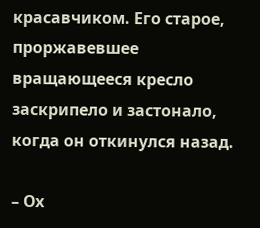красавчиком. Его старое, проржавевшее вращающееся кресло заскрипело и застонало, когда он откинулся назад.

– Ох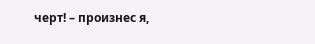черт! – произнес я,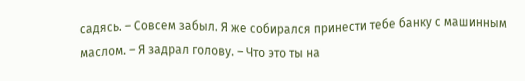садясь. – Совсем забыл. Я же собирался принести тебе банку с машинным маслом. – Я задрал голову. – Что это ты на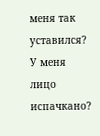меня так уставился? У меня лицо испачкано?